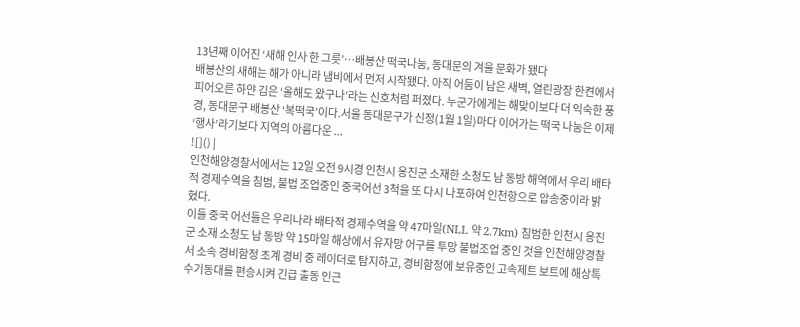13년째 이어진 ‘새해 인사 한 그릇’…배봉산 떡국나눔, 동대문의 겨울 문화가 됐다
배봉산의 새해는 해가 아니라 냄비에서 먼저 시작됐다. 아직 어둠이 남은 새벽, 열린광장 한켠에서 피어오른 하얀 김은 ‘올해도 왔구나’라는 신호처럼 퍼졌다. 누군가에게는 해맞이보다 더 익숙한 풍경, 동대문구 배봉산 ‘복떡국’이다.서울 동대문구가 신정(1월 1일)마다 이어가는 떡국 나눔은 이제 ‘행사’라기보다 지역의 아름다운 ...
![]() |
인천해양경찰서에서는 12일 오전 9시경 인천시 옹진군 소재한 소청도 남 동방 해역에서 우리 배타적 경제수역을 침범, 불법 조업중인 중국어선 3척을 또 다시 나포하여 인천항으로 압송중이라 밝혔다.
이들 중국 어선들은 우리나라 배타적 경제수역을 약 47마일(NLL 약 2.7km) 침범한 인천시 옹진군 소재 소청도 남 동방 약 15마일 해상에서 유자망 어구를 투망 불법조업 중인 것을 인천해양경찰서 소속 경비함정 초계 경비 중 레이더로 탐지하고, 경비함정에 보유중인 고속제트 보트에 해상특수기동대를 편승시켜 긴급 출동 인근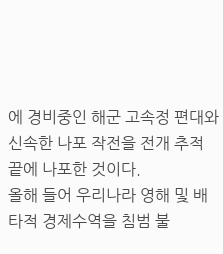에 경비중인 해군 고속정 편대와 신속한 나포 작전을 전개 추적 끝에 나포한 것이다.
올해 들어 우리나라 영해 및 배타적 경제수역을 침범 불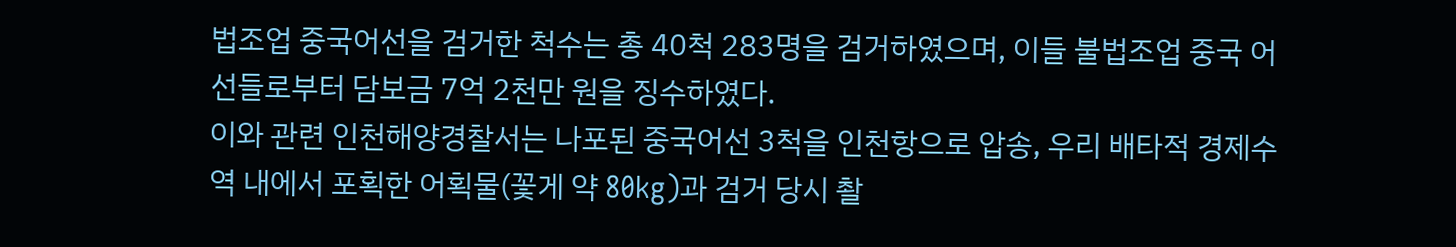법조업 중국어선을 검거한 척수는 총 40척 283명을 검거하였으며, 이들 불법조업 중국 어선들로부터 담보금 7억 2천만 원을 징수하였다.
이와 관련 인천해양경찰서는 나포된 중국어선 3척을 인천항으로 압송, 우리 배타적 경제수역 내에서 포획한 어획물(꽃게 약 80kg)과 검거 당시 촬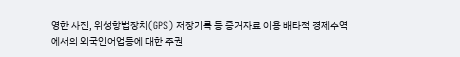영한 사진, 위성항법장치(GPS) 저장기록 등 증거자료 이용 배타적 경제수역에서의 외국인어업등에 대한 주권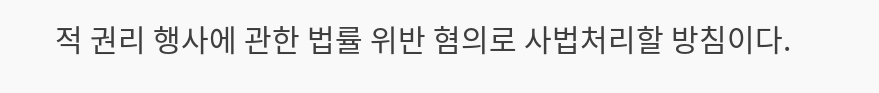적 권리 행사에 관한 법률 위반 혐의로 사법처리할 방침이다.